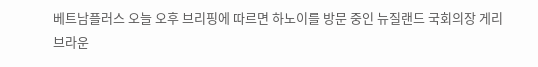베트남플러스 오늘 오후 브리핑에 따르면 하노이를 방문 중인 뉴질랜드 국회의장 게리 브라운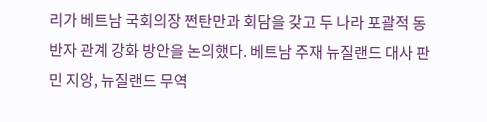리가 베트남 국회의장 쩐탄만과 회담을 갖고 두 나라 포괄적 동반자 관계 강화 방안을 논의했다. 베트남 주재 뉴질랜드 대사 판 민 지앙, 뉴질랜드 무역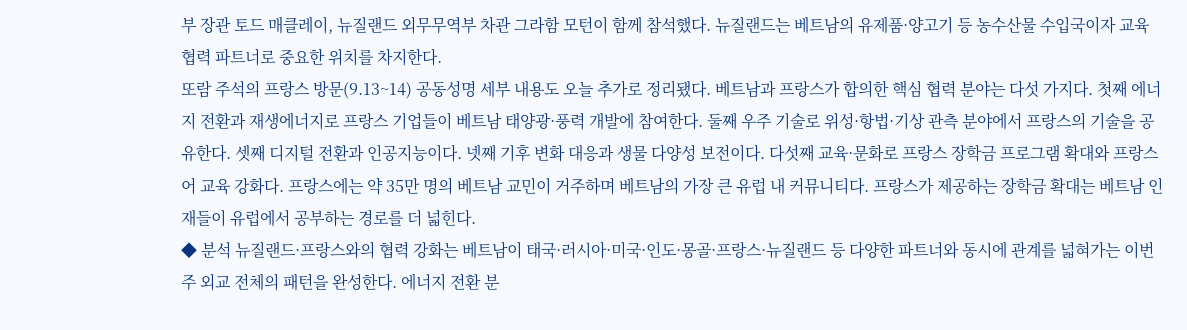부 장관 토드 매클레이, 뉴질랜드 외무무역부 차관 그라함 모턴이 함께 참석했다. 뉴질랜드는 베트남의 유제품·양고기 등 농수산물 수입국이자 교육 협력 파트너로 중요한 위치를 차지한다.
또람 주석의 프랑스 방문(9.13~14) 공동성명 세부 내용도 오늘 추가로 정리됐다. 베트남과 프랑스가 합의한 핵심 협력 분야는 다섯 가지다. 첫째 에너지 전환과 재생에너지로 프랑스 기업들이 베트남 태양광·풍력 개발에 참여한다. 둘째 우주 기술로 위성·항법·기상 관측 분야에서 프랑스의 기술을 공유한다. 셋째 디지털 전환과 인공지능이다. 넷째 기후 변화 대응과 생물 다양성 보전이다. 다섯째 교육·문화로 프랑스 장학금 프로그램 확대와 프랑스어 교육 강화다. 프랑스에는 약 35만 명의 베트남 교민이 거주하며 베트남의 가장 큰 유럽 내 커뮤니티다. 프랑스가 제공하는 장학금 확대는 베트남 인재들이 유럽에서 공부하는 경로를 더 넓힌다.
◆ 분석 뉴질랜드·프랑스와의 협력 강화는 베트남이 태국·러시아·미국·인도·몽골·프랑스·뉴질랜드 등 다양한 파트너와 동시에 관계를 넓혀가는 이번 주 외교 전체의 패턴을 완성한다. 에너지 전환 분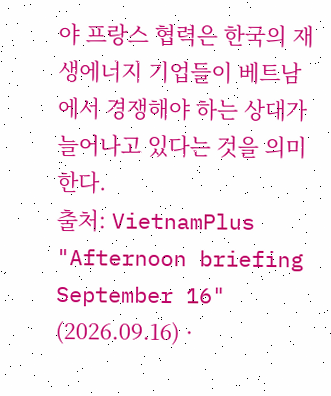야 프랑스 협력은 한국의 재생에너지 기업들이 베트남에서 경쟁해야 하는 상대가 늘어나고 있다는 것을 의미한다.
출처: VietnamPlus "Afternoon briefing September 16" (2026.09.16) ·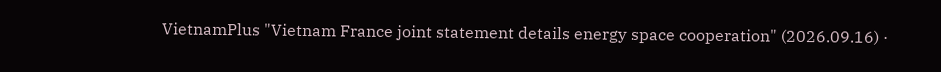VietnamPlus "Vietnam France joint statement details energy space cooperation" (2026.09.16) ·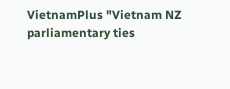VietnamPlus "Vietnam NZ parliamentary ties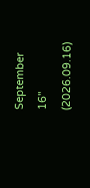September 16" (2026.09.16)